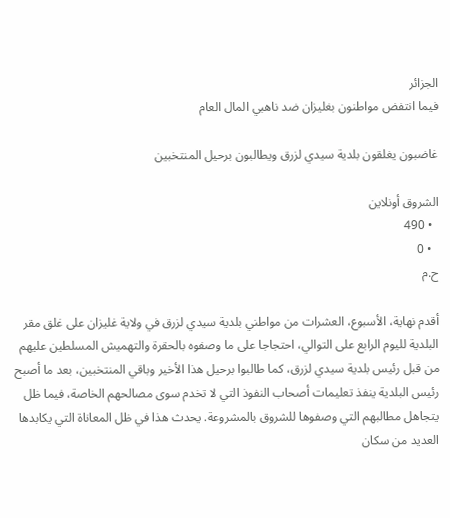الجزائر
فيما انتفض مواطنون بغليزان ضد ناهبي المال العام

غاضبون يغلقون بلدية سيدي لزرق ويطالبون برحيل المنتخبين

الشروق أونلاين
  • 490
  • 0
ح.م

أقدم نهاية، الأسبوع، العشرات من مواطني بلدية سيدي لزرق في ولاية غليزان على غلق مقر البلدية لليوم الرابع على التوالي، احتجاجا على ما وصفوه بالحقرة والتهميش المسلطين عليهم من قبل رئيس بلدية سيدي لزرق، كما طالبوا برحيل هذا الأخير وباقي المنتخبين، بعد ما أصبح رئيس البلدية ينفذ تعليمات أصحاب النفوذ التي لا تخدم سوى مصالحهم الخاصة، فيما ظل يتجاهل مطالبهم التي وصفوها للشروق بالمشروعة. يحدث هذا في ظل المعاناة التي يكابدها العديد من سكان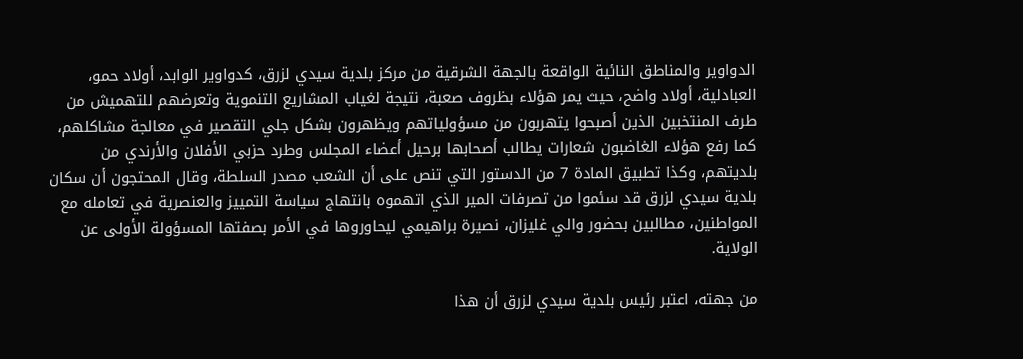الدواوير والمناطق النائية الواقعة بالجهة الشرقية من مركز بلدية سيدي لزرق، كدواوير الوابد، أولاد حمو، العبادلية، أولاد واضح، حيث يمر هؤلاء بظروف صعبة، نتيجة لغياب المشاريع التنموية وتعرضهم للتهميش من طرف المنتخبين الذين أصبحوا يتهربون من مسؤولياتهم ويظهرون بشكل جلي التقصير في معالجة مشاكلهم، كما رفع هؤلاء الغاضبون شعارات يطالب أصحابها برحيل أعضاء المجلس وطرد حزبي الأفلان والأرندي من بلديتهم، وكذا تطبيق المادة 7 من الدستور التي تنص على أن الشعب مصدر السلطة، وقال المحتجون أن سكان بلدية سيدي لزرق قد سئموا من تصرفات المير الذي اتهموه بانتهاج سياسة التمييز والعنصرية في تعامله مع المواطنين، مطالبين بحضور والي غليزان، نصيرة براهيمي ليحاوروها في الأمر بصفتها المسؤولة الأولى عن الولاية.

من جهته، اعتبر رئيس بلدية سيدي لزرق أن هذا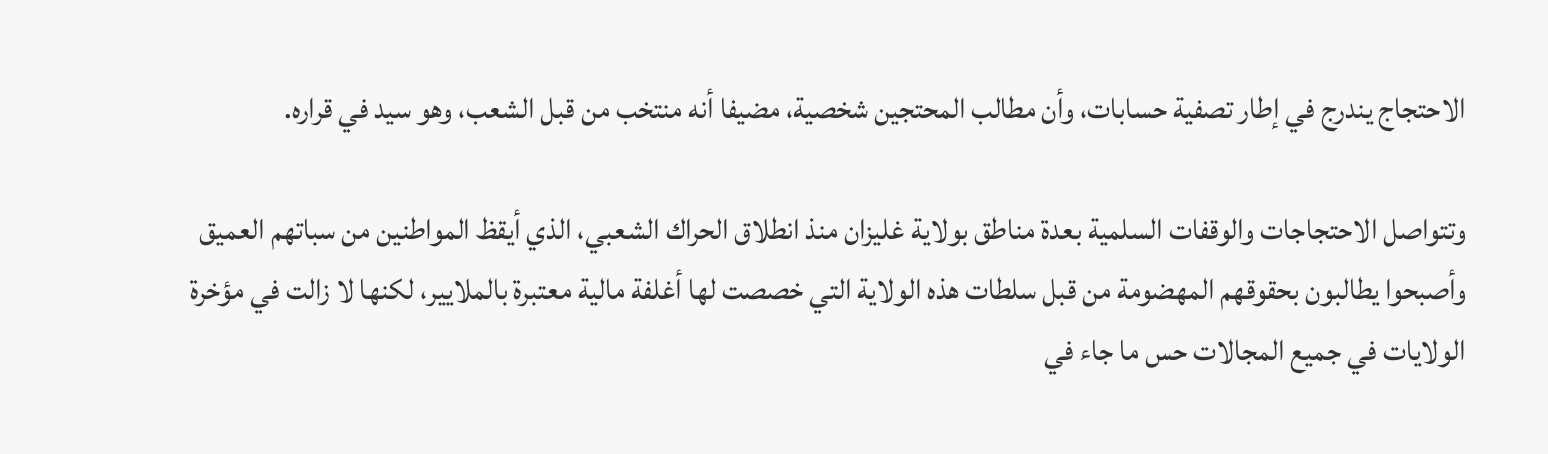الاحتجاج يندرج في إطار تصفية حسابات، وأن مطالب المحتجين شخصية، مضيفا أنه منتخب من قبل الشعب، وهو سيد في قراره.

وتتواصل الاحتجاجات والوقفات السلمية بعدة مناطق بولاية غليزان منذ انطلاق الحراك الشعبي، الذي أيقظ المواطنين من سباتهم العميق وأصبحوا يطالبون بحقوقهم المهضومة من قبل سلطات هذه الولاية التي خصصت لها أغلفة مالية معتبرة بالملايير، لكنها لا زالت في مؤخرة الولايات في جميع المجالات حس ما جاء في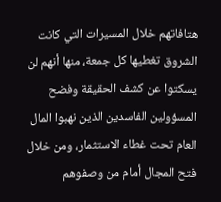هتافاتهم خلال المسيرات التي كانت الشروق تغطيها كل جمعة، منها أنهم لن يسكتوا عن كشف الحقيقة وفضح المسؤولين الفاسدين الذين نهبوا المال العام تحت غطاء الاستثمار، ومن خلال فتح المجال أمام من وصفوهم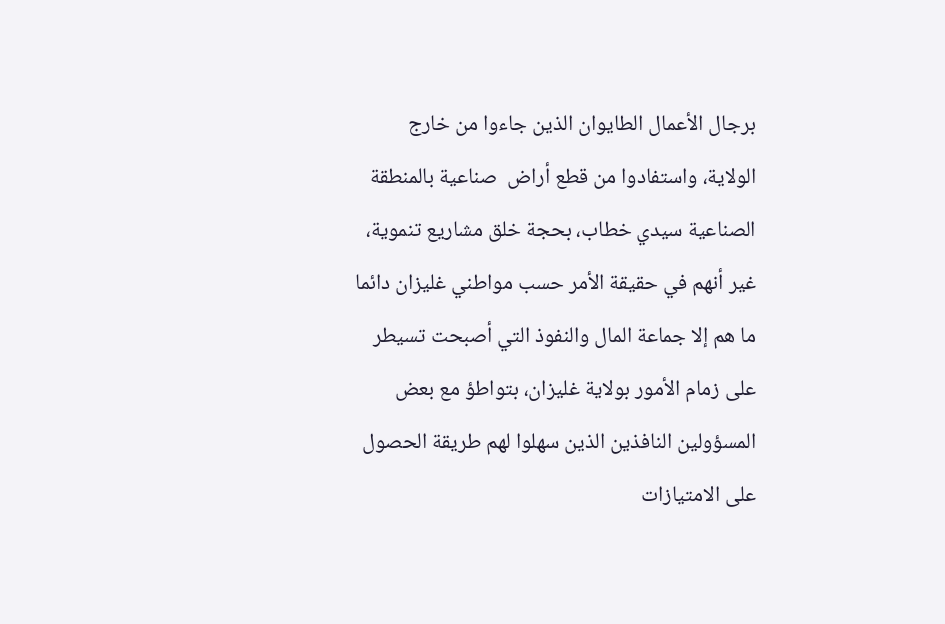برجال الأعمال الطايوان الذين جاءوا من خارج الولاية، واستفادوا من قطع أراض  صناعية بالمنطقة الصناعية سيدي خطاب، بحجة خلق مشاريع تنموية، غير أنهم في حقيقة الأمر حسب مواطني غليزان دائما ما هم إلا جماعة المال والنفوذ التي أصبحت تسيطر على زمام الأمور بولاية غليزان، بتواطؤ مع بعض المسؤولين النافذين الذين سهلوا لهم طريقة الحصول على الامتيازات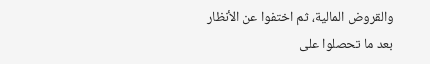والقروض المالية، ثم اختفوا عن الأنظار بعد ما تحصلوا على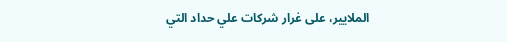الملايير، على غرار شركات علي حداد التي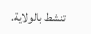تنشط بالولاية.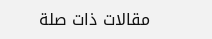مقالات ذات صلة